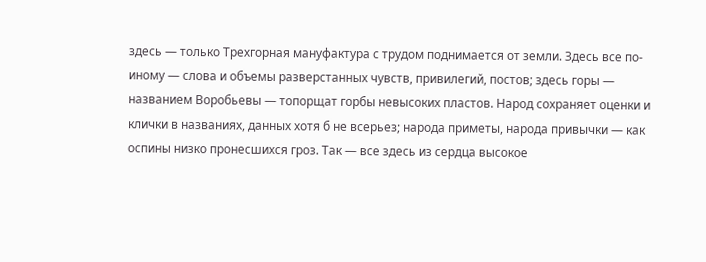здесь — только Трехгорная мануфактура с трудом поднимается от земли. Здесь все по-иному — слова и объемы разверстанных чувств, привилегий, постов; здесь горы — названием Воробьевы — топорщат горбы невысоких пластов. Народ сохраняет оценки и клички в названиях, данных хотя б не всерьез; народа приметы, народа привычки — как оспины низко пронесшихся гроз. Так — все здесь из сердца высокое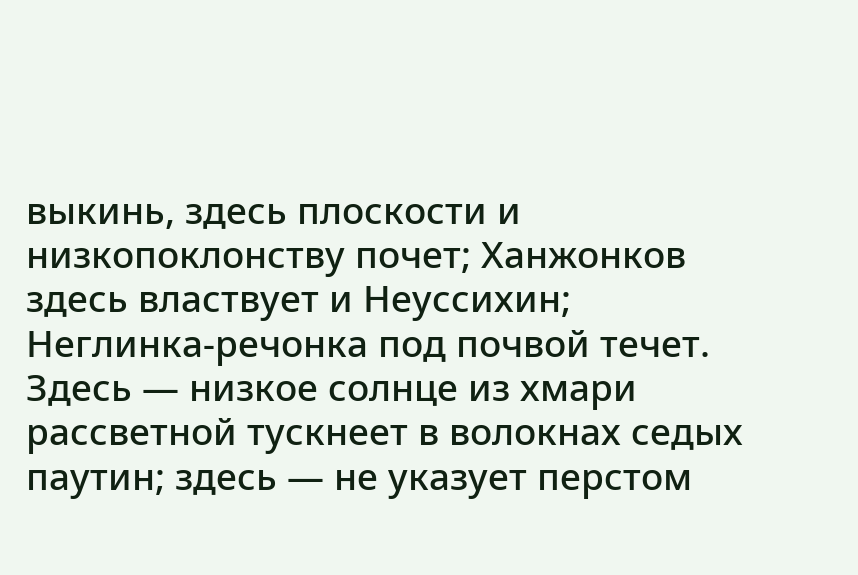выкинь, здесь плоскости и низкопоклонству почет; Ханжонков здесь властвует и Неуссихин; Неглинка-речонка под почвой течет. Здесь — низкое солнце из хмари рассветной тускнеет в волокнах седых паутин; здесь — не указует перстом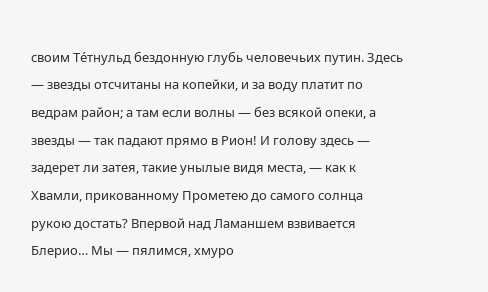своим Тéтнульд бездонную глубь человечьих путин. Здесь — звезды отсчитаны на копейки, и за воду платит по ведрам район; а там если волны — без всякой опеки, а звезды — так падают прямо в Рион! И голову здесь — задерет ли затея, такие унылые видя места, — как к Хвамли, прикованному Прометею до самого солнца рукою достать? Впервой над Ламаншем взвивается Блерио… Мы — пялимся, хмуро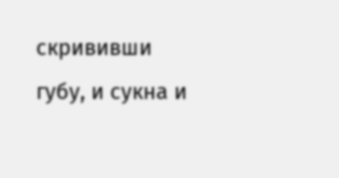скрививши губу, и сукна и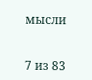мысли


7 из 83